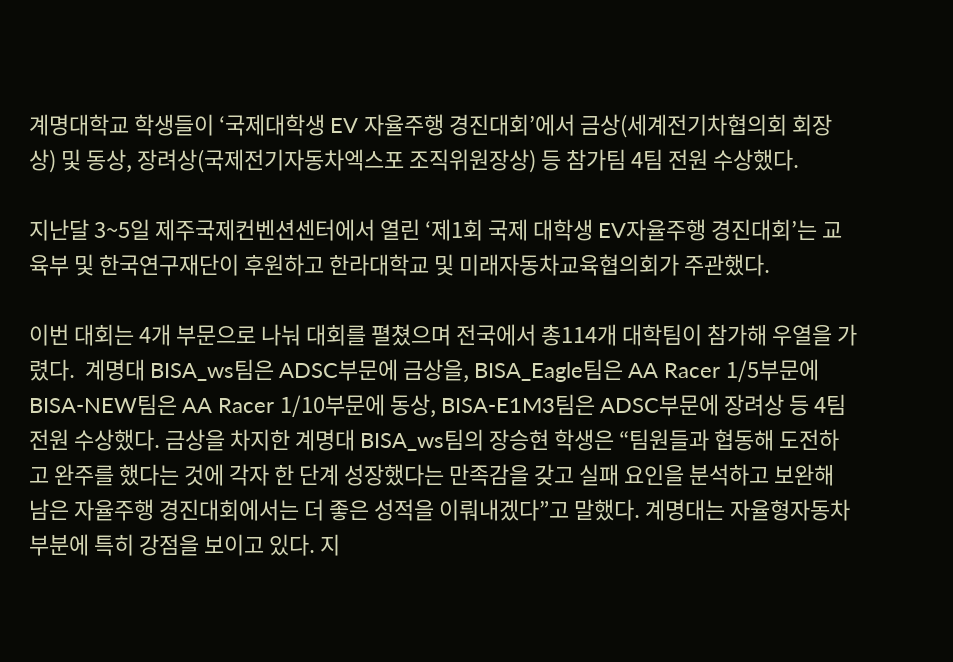계명대학교 학생들이 ‘국제대학생 EV 자율주행 경진대회’에서 금상(세계전기차협의회 회장상) 및 동상, 장려상(국제전기자동차엑스포 조직위원장상) 등 참가팀 4팀 전원 수상했다.

지난달 3~5일 제주국제컨벤션센터에서 열린 ‘제1회 국제 대학생 EV자율주행 경진대회’는 교육부 및 한국연구재단이 후원하고 한라대학교 및 미래자동차교육협의회가 주관했다.

이번 대회는 4개 부문으로 나눠 대회를 펼쳤으며 전국에서 총114개 대학팀이 참가해 우열을 가렸다.  계명대 BISA_ws팀은 ADSC부문에 금상을, BISA_Eagle팀은 AA Racer 1/5부문에 BISA-NEW팀은 AA Racer 1/10부문에 동상, BISA-E1M3팀은 ADSC부문에 장려상 등 4팀 전원 수상했다. 금상을 차지한 계명대 BISA_ws팀의 장승현 학생은 “팀원들과 협동해 도전하고 완주를 했다는 것에 각자 한 단계 성장했다는 만족감을 갖고 실패 요인을 분석하고 보완해 남은 자율주행 경진대회에서는 더 좋은 성적을 이뤄내겠다”고 말했다. 계명대는 자율형자동차 부분에 특히 강점을 보이고 있다. 지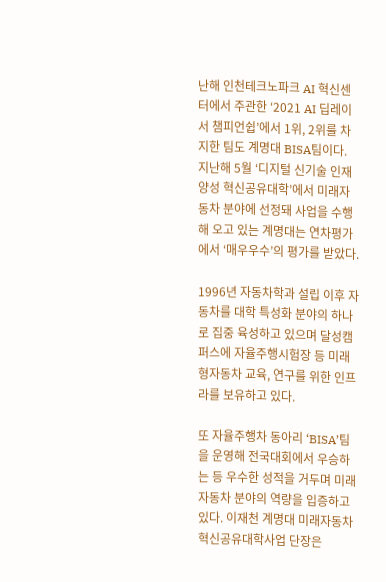난해 인천테크노파크 AI 혁신센터에서 주관한 ‘2021 AI 딥레이서 챔피언쉽’에서 1위, 2위를 차지한 팀도 계명대 BISA팀이다. 지난해 5월 ‘디지털 신기술 인재양성 혁신공유대학’에서 미래자동차 분야에 선정돼 사업을 수행해 오고 있는 계명대는 연차평가에서 ‘매우우수’의 평가를 받았다.

1996년 자동차학과 설립 이후 자동차를 대학 특성화 분야의 하나로 집중 육성하고 있으며 달성캠퍼스에 자율주행시험장 등 미래형자동차 교육, 연구를 위한 인프라를 보유하고 있다.

또 자율주행차 동아리 ‘BISA’팀을 운영해 전국대회에서 우승하는 등 우수한 성적을 거두며 미래자동차 분야의 역량을 입증하고 있다. 이재천 계명대 미래자동차 혁신공유대학사업 단장은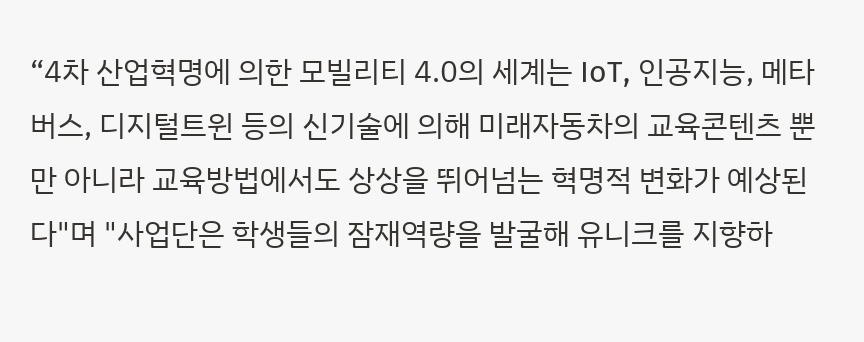“4차 산업혁명에 의한 모빌리티 4.0의 세계는 IoT, 인공지능, 메타버스, 디지털트윈 등의 신기술에 의해 미래자동차의 교육콘텐츠 뿐만 아니라 교육방법에서도 상상을 뛰어넘는 혁명적 변화가 예상된다"며 "사업단은 학생들의 잠재역량을 발굴해 유니크를 지향하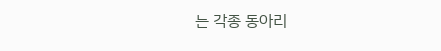는 각종 동아리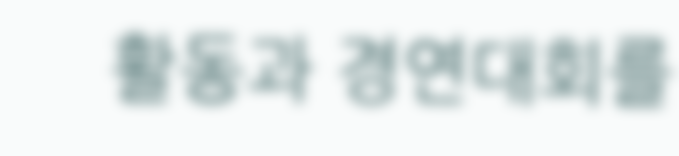활동과 경연대회를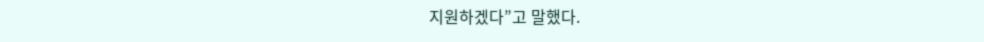지원하겠다”고 말했다.